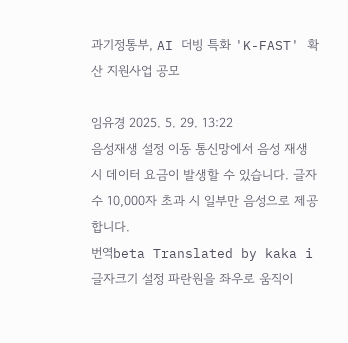과기정통부, AI 더빙 특화 'K-FAST' 확산 지원사업 공모

임유경 2025. 5. 29. 13:22
음성재생 설정 이동 통신망에서 음성 재생 시 데이터 요금이 발생할 수 있습니다. 글자 수 10,000자 초과 시 일부만 음성으로 제공합니다.
번역beta Translated by kaka i
글자크기 설정 파란원을 좌우로 움직이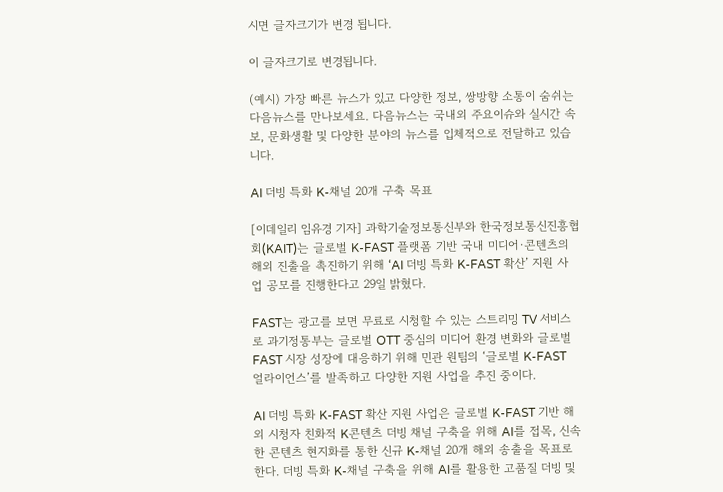시면 글자크기가 변경 됩니다.

이 글자크기로 변경됩니다.

(예시) 가장 빠른 뉴스가 있고 다양한 정보, 쌍방향 소통이 숨쉬는 다음뉴스를 만나보세요. 다음뉴스는 국내외 주요이슈와 실시간 속보, 문화생활 및 다양한 분야의 뉴스를 입체적으로 전달하고 있습니다.

AI 더빙 특화 K-채널 20개 구축 목표

[이데일리 임유경 기자] 과학기술정보통신부와 한국정보통신진흥협회(KAIT)는 글로벌 K-FAST 플랫폼 기반 국내 미디어·콘텐츠의 해외 진출을 촉진하기 위해 ‘AI 더빙 특화 K-FAST 확산’ 지원 사업 공모를 진행한다고 29일 밝혔다.

FAST는 광고를 보면 무료로 시청할 수 있는 스트리밍 TV 서비스로 과기정통부는 글로벌 OTT 중심의 미디어 환경 변화와 글로벌 FAST 시장 성장에 대응하기 위해 민관 원팀의 ‘글로벌 K-FAST 얼라이언스’를 발족하고 다양한 지원 사업을 추진 중이다.

AI 더빙 특화 K-FAST 확산 지원 사업은 글로벌 K-FAST 기반 해외 시청자 친화적 K콘텐츠 더빙 채널 구축을 위해 AI를 접목, 신속한 콘텐츠 현지화를 통한 신규 K-채널 20개 해외 송출을 목표로 한다. 더빙 특화 K-채널 구축을 위해 AI를 활용한 고품질 더빙 및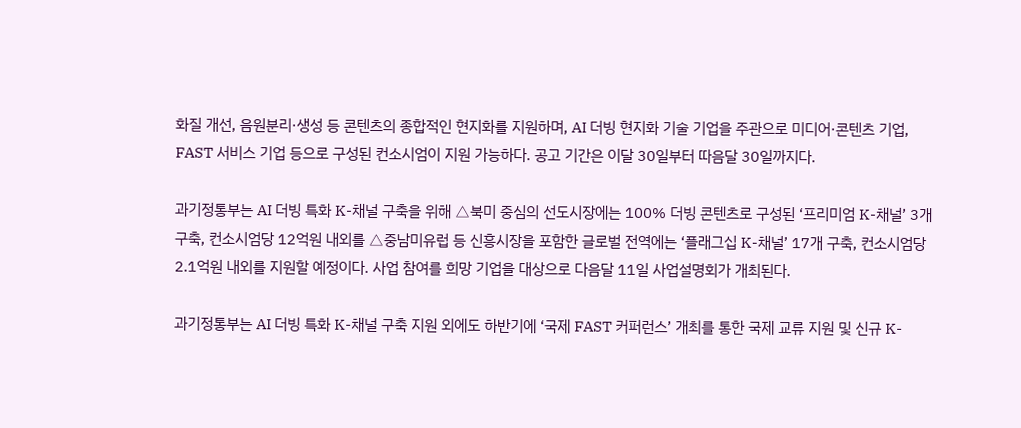화질 개선, 음원분리·생성 등 콘텐츠의 종합적인 현지화를 지원하며, AI 더빙 현지화 기술 기업을 주관으로 미디어·콘텐츠 기업, FAST 서비스 기업 등으로 구성된 컨소시엄이 지원 가능하다. 공고 기간은 이달 30일부터 따음달 30일까지다.

과기정통부는 AI 더빙 특화 K-채널 구축을 위해 △북미 중심의 선도시장에는 100% 더빙 콘텐츠로 구성된 ‘프리미엄 K-채널’ 3개 구축, 컨소시엄당 12억원 내외를 △중남미유럽 등 신흥시장을 포함한 글로벌 전역에는 ‘플래그십 K-채널’ 17개 구축, 컨소시엄당 2.1억원 내외를 지원할 예정이다. 사업 참여를 희망 기업을 대상으로 다음달 11일 사업설명회가 개최된다.

과기정통부는 AI 더빙 특화 K-채널 구축 지원 외에도 하반기에 ‘국제 FAST 커퍼런스’ 개최를 통한 국제 교류 지원 및 신규 K-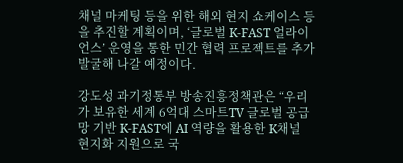채널 마케팅 등을 위한 해외 현지 쇼케이스 등을 추진할 계획이며, ‘글로벌 K-FAST 얼라이언스’ 운영을 통한 민간 협력 프로젝트를 추가 발굴해 나갈 예정이다.

강도성 과기정통부 방송진흥정책관은 “우리가 보유한 세계 6억대 스마트TV 글로벌 공급망 기반 K-FAST에 AI 역량을 활용한 K채널 현지화 지원으로 국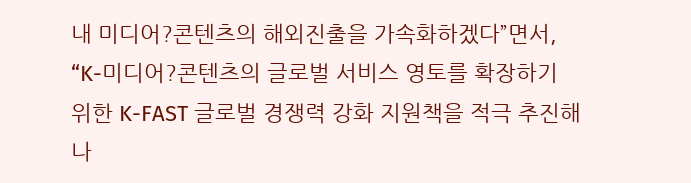내 미디어?콘텐츠의 해외진출을 가속화하겠다”면서, “K-미디어?콘텐츠의 글로벌 서비스 영토를 확장하기 위한 K-FAST 글로벌 경쟁력 강화 지원책을 적극 추진해 나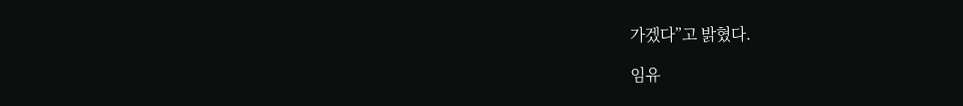가겠다”고 밝혔다.

임유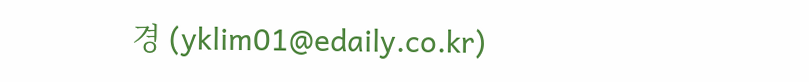경 (yklim01@edaily.co.kr)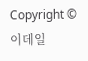Copyright © 이데일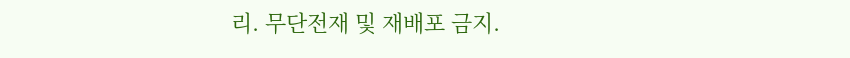리. 무단전재 및 재배포 금지.